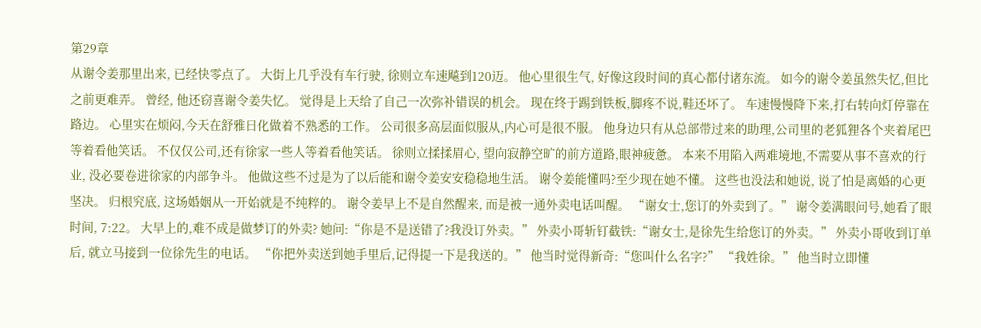第29章
从谢令姜那里出来, 已经快零点了。 大街上几乎没有车行驶, 徐则立车速飚到120迈。 他心里很生气, 好像这段时间的真心都付诸东流。 如今的谢令姜虽然失忆,但比之前更难弄。 曾经, 他还窃喜谢令姜失忆。 觉得是上天给了自己一次弥补错误的机会。 现在终于踢到铁板,脚疼不说,鞋还坏了。 车速慢慢降下来,打右转向灯停靠在路边。 心里实在烦闷,今天在舒雅日化做着不熟悉的工作。 公司很多高层面似服从,内心可是很不服。 他身边只有从总部带过来的助理,公司里的老狐狸各个夹着尾巴等着看他笑话。 不仅仅公司,还有徐家一些人等着看他笑话。 徐则立揉揉眉心, 望向寂静空旷的前方道路,眼神疲惫。 本来不用陷入两难境地,不需要从事不喜欢的行业, 没必要卷进徐家的内部争斗。 他做这些不过是为了以后能和谢令姜安安稳稳地生活。 谢令姜能懂吗?至少现在她不懂。 这些也没法和她说, 说了怕是离婚的心更坚决。 归根究底, 这场婚姻从一开始就是不纯粹的。 谢令姜早上不是自然醒来, 而是被一通外卖电话叫醒。 “谢女士,您订的外卖到了。” 谢令姜满眼问号,她看了眼时间, 7:22。 大早上的,难不成是做梦订的外卖? 她问:“你是不是送错了?我没订外卖。” 外卖小哥斩钉截铁:“谢女士,是徐先生给您订的外卖。” 外卖小哥收到订单后, 就立马接到一位徐先生的电话。 “你把外卖送到她手里后,记得提一下是我送的。” 他当时觉得新奇:“您叫什么名字?” “我姓徐。” 他当时立即懂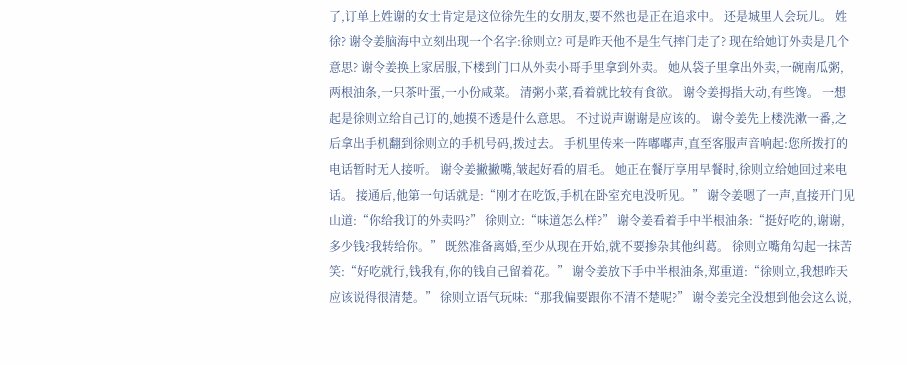了,订单上姓谢的女士肯定是这位徐先生的女朋友,要不然也是正在追求中。 还是城里人会玩儿。 姓徐? 谢令姜脑海中立刻出现一个名字:徐则立? 可是昨天他不是生气摔门走了? 现在给她订外卖是几个意思? 谢令姜换上家居服,下楼到门口从外卖小哥手里拿到外卖。 她从袋子里拿出外卖,一碗南瓜粥,两根油条,一只茶叶蛋,一小份咸菜。 清粥小菜,看着就比较有食欲。 谢令姜拇指大动,有些馋。 一想起是徐则立给自己订的,她摸不透是什么意思。 不过说声谢谢是应该的。 谢令姜先上楼洗漱一番,之后拿出手机翻到徐则立的手机号码,拨过去。 手机里传来一阵嘟嘟声,直至客服声音响起:您所拨打的电话暂时无人接听。 谢令姜撇撇嘴,皱起好看的眉毛。 她正在餐厅享用早餐时,徐则立给她回过来电话。 接通后,他第一句话就是:“刚才在吃饭,手机在卧室充电没听见。” 谢令姜嗯了一声,直接开门见山道:“你给我订的外卖吗?” 徐则立:“味道怎么样?” 谢令姜看着手中半根油条:“挺好吃的,谢谢,多少钱?我转给你。” 既然准备离婚,至少从现在开始,就不要掺杂其他纠葛。 徐则立嘴角勾起一抹苦笑:“好吃就行,钱我有,你的钱自己留着花。” 谢令姜放下手中半根油条,郑重道:“徐则立,我想昨天应该说得很清楚。” 徐则立语气玩味:“那我偏要跟你不清不楚呢?” 谢令姜完全没想到他会这么说,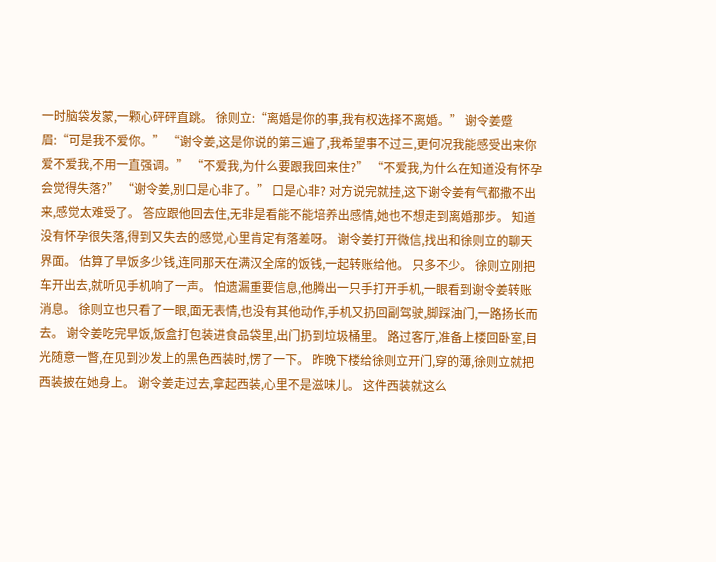一时脑袋发蒙,一颗心砰砰直跳。 徐则立:“离婚是你的事,我有权选择不离婚。” 谢令姜蹙眉:“可是我不爱你。” “谢令姜,这是你说的第三遍了,我希望事不过三,更何况我能感受出来你爱不爱我,不用一直强调。” “不爱我,为什么要跟我回来住?” “不爱我,为什么在知道没有怀孕会觉得失落?” “谢令姜,别口是心非了。” 口是心非? 对方说完就挂,这下谢令姜有气都撒不出来,感觉太难受了。 答应跟他回去住,无非是看能不能培养出感情,她也不想走到离婚那步。 知道没有怀孕很失落,得到又失去的感觉,心里肯定有落差呀。 谢令姜打开微信,找出和徐则立的聊天界面。 估算了早饭多少钱,连同那天在满汉全席的饭钱,一起转账给他。 只多不少。 徐则立刚把车开出去,就听见手机响了一声。 怕遗漏重要信息,他腾出一只手打开手机,一眼看到谢令姜转账消息。 徐则立也只看了一眼,面无表情,也没有其他动作,手机又扔回副驾驶,脚踩油门,一路扬长而去。 谢令姜吃完早饭,饭盒打包装进食品袋里,出门扔到垃圾桶里。 路过客厅,准备上楼回卧室,目光随意一瞥,在见到沙发上的黑色西装时,愣了一下。 昨晚下楼给徐则立开门,穿的薄,徐则立就把西装披在她身上。 谢令姜走过去,拿起西装,心里不是滋味儿。 这件西装就这么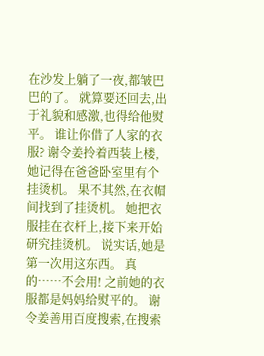在沙发上躺了一夜,都皱巴巴的了。 就算要还回去,出于礼貌和感激,也得给他熨平。 谁让你借了人家的衣服? 谢令姜拎着西装上楼,她记得在爸爸卧室里有个挂烫机。 果不其然,在衣帽间找到了挂烫机。 她把衣服挂在衣杆上,接下来开始研究挂烫机。 说实话,她是第一次用这东西。 真的……不会用! 之前她的衣服都是妈妈给熨平的。 谢令姜善用百度搜索,在搜索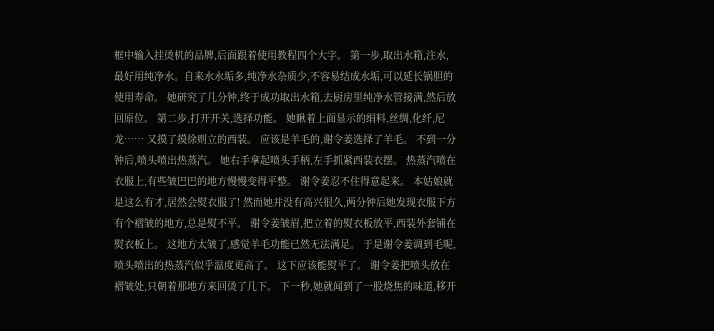框中输入挂烫机的品牌,后面跟着使用教程四个大字。 第一步,取出水箱,注水,最好用纯净水。自来水水垢多,纯净水杂质少,不容易结成水垢,可以延长锅胆的使用寿命。 她研究了几分钟,终于成功取出水箱,去厨房里纯净水管接满,然后放回原位。 第二步,打开开关,选择功能。 她瞅着上面显示的绢料,丝绸,化纤,尼龙…… 又摸了摸徐则立的西装。 应该是羊毛的,谢令姜选择了羊毛。 不到一分钟后,喷头喷出热蒸汽。 她右手拿起喷头手柄,左手抓紧西装衣摆。 热蒸汽喷在衣服上,有些皱巴巴的地方慢慢变得平整。 谢令姜忍不住得意起来。 本姑娘就是这么有才,居然会熨衣服了! 然而她并没有高兴很久,两分钟后她发现衣服下方有个褶皱的地方,总是熨不平。 谢令姜皱眉,把立着的熨衣板放平,西装外套铺在熨衣板上。 这地方太皱了,感觉羊毛功能已然无法满足。 于是谢令姜调到毛呢,喷头喷出的热蒸汽似乎温度更高了。 这下应该能熨平了。 谢令姜把喷头放在褶皱处,只朝着那地方来回烫了几下。 下一秒,她就闻到了一股烧焦的味道,移开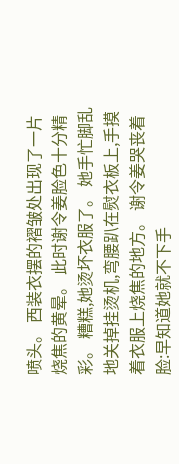喷头。 西装衣摆的褶皱处出现了一片烧焦的黄晕。 此时谢令姜脸色十分精彩。 糟糕,她烫坏衣服了。 她手忙脚乱地关掉挂烫机,弯腰趴在熨衣板上,手摸着衣服上烧焦的地方。 谢令姜哭丧着脸:早知道她就不下手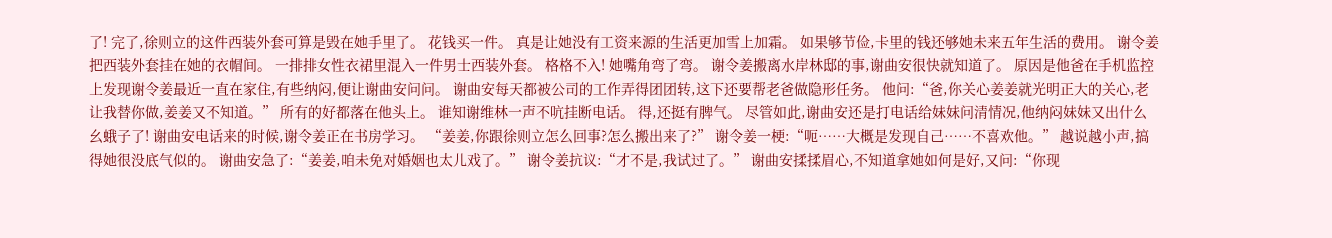了! 完了,徐则立的这件西装外套可算是毁在她手里了。 花钱买一件。 真是让她没有工资来源的生活更加雪上加霜。 如果够节俭,卡里的钱还够她未来五年生活的费用。 谢令姜把西装外套挂在她的衣帽间。 一排排女性衣裙里混入一件男士西装外套。 格格不入! 她嘴角弯了弯。 谢令姜搬离水岸林邸的事,谢曲安很快就知道了。 原因是他爸在手机监控上发现谢令姜最近一直在家住,有些纳闷,便让谢曲安问问。 谢曲安每天都被公司的工作弄得团团转,这下还要帮老爸做隐形任务。 他问:“爸,你关心姜姜就光明正大的关心,老让我替你做,姜姜又不知道。” 所有的好都落在他头上。 谁知谢维林一声不吭挂断电话。 得,还挺有脾气。 尽管如此,谢曲安还是打电话给妹妹问清情况,他纳闷妹妹又出什么幺蛾子了! 谢曲安电话来的时候,谢令姜正在书房学习。 “姜姜,你跟徐则立怎么回事?怎么搬出来了?” 谢令姜一梗:“呃……大概是发现自己……不喜欢他。” 越说越小声,搞得她很没底气似的。 谢曲安急了:“姜姜,咱未免对婚姻也太儿戏了。” 谢令姜抗议:“才不是,我试过了。” 谢曲安揉揉眉心,不知道拿她如何是好,又问:“你现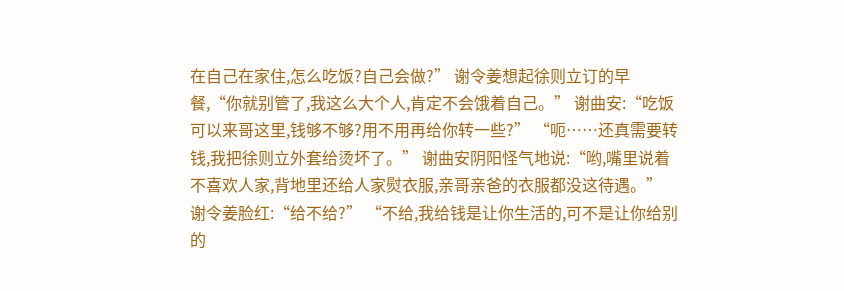在自己在家住,怎么吃饭?自己会做?” 谢令姜想起徐则立订的早餐,“你就别管了,我这么大个人,肯定不会饿着自己。” 谢曲安:“吃饭可以来哥这里,钱够不够?用不用再给你转一些?” “呃……还真需要转钱,我把徐则立外套给烫坏了。” 谢曲安阴阳怪气地说:“哟,嘴里说着不喜欢人家,背地里还给人家熨衣服,亲哥亲爸的衣服都没这待遇。” 谢令姜脸红:“给不给?” “不给,我给钱是让你生活的,可不是让你给别的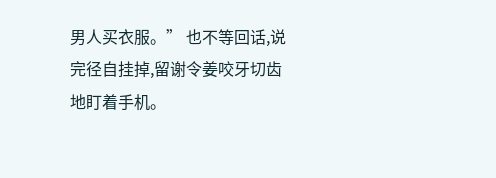男人买衣服。” 也不等回话,说完径自挂掉,留谢令姜咬牙切齿地盯着手机。